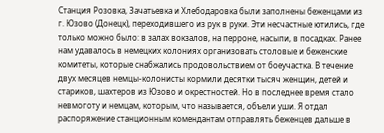Станция Розовка, Зачатьевка и Хлебодаровка были заполнены беженцами из г. Юзово (Донецк), переходившего из рук в руки. Эти несчастные ютились, где только можно было: в залах вокзалов, на перроне, насыпи, в посадках. Ранее нам удавалось в немецких колониях организовать столовые и беженские комитеты, которые снабжались продовольствием от боеучастка. В течение двух месяцев немцы-колонисты кормили десятки тысяч женщин, детей и стариков, шахтеров из Юзово и окрестностей. Но в последнее время стало невмоготу и немцам, которым, что называется, объели уши. Я отдал распоряжение станционным комендантам отправлять беженцев дальше в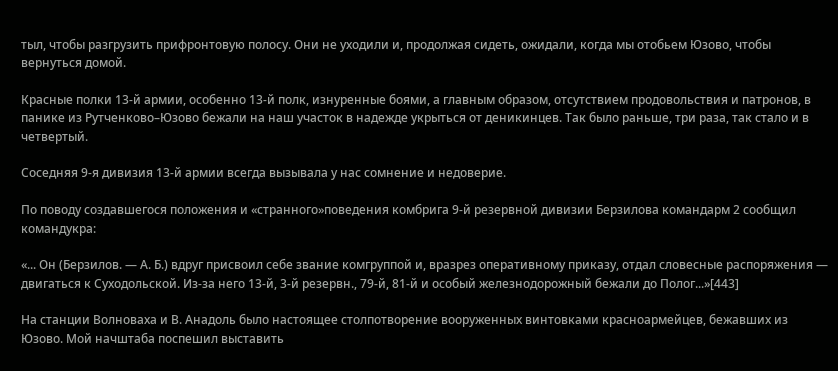тыл, чтобы разгрузить прифронтовую полосу. Они не уходили и, продолжая сидеть, ожидали, когда мы отобьем Юзово, чтобы вернуться домой.

Красные полки 13-й армии, особенно 13-й полк, изнуренные боями, а главным образом, отсутствием продовольствия и патронов, в панике из Рутченково–Юзово бежали на наш участок в надежде укрыться от деникинцев. Так было раньше, три раза, так стало и в четвертый.

Соседняя 9-я дивизия 13-й армии всегда вызывала у нас сомнение и недоверие.

По поводу создавшегося положения и «странного»поведения комбрига 9-й резервной дивизии Берзилова командарм 2 сообщил командукра:

«... Он (Берзилов. — А. Б.) вдруг присвоил себе звание комгруппой и, вразрез оперативному приказу, отдал словесные распоряжения — двигаться к Суходольской. Из-за него 13-й, 3-й резервн., 79-й, 81-й и особый железнодорожный бежали до Полог...»[443]

На станции Волноваха и В. Анадоль было настоящее столпотворение вооруженных винтовками красноармейцев, бежавших из Юзово. Мой начштаба поспешил выставить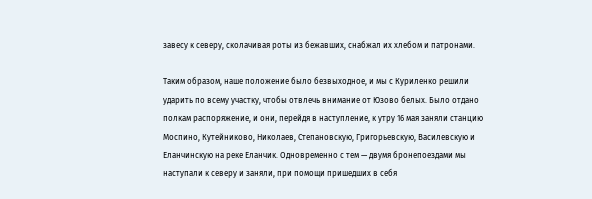завесу к северу, сколачивая роты из бежавших, снабжал их хлебом и патронами.

Таким образом, наше положение было безвыходное, и мы с Куриленко решили ударить по всему участку, чтобы отвлечь внимание от Юзово белых. Было отдано полкам распоряжение, и они, перейдя в наступление, к утру 16 мая заняли станцию Моспино, Кутейниково, Николаев, Степановскую, Григорьевскую, Василевскую и Еланчинскую на реке Еланчик. Одновременно с тем — двумя бронепоездами мы наступали к северу и заняли, при помощи пришедших в себя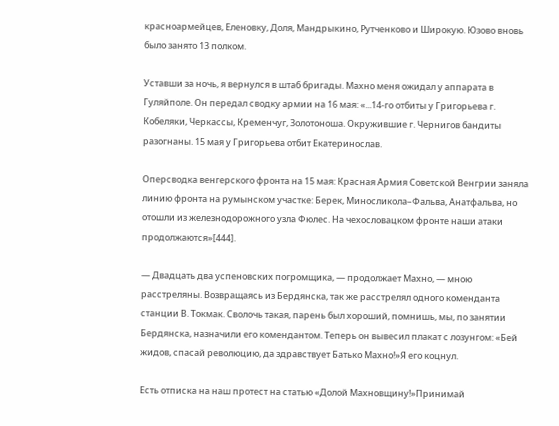красноармейцев, Еленовку, Доля, Мандрыкино, Рутченково и Широкую. Юзово вновь было занято 13 полком.

Уставши за ночь, я вернулся в штаб бригады. Махно меня ожидал у аппарата в Гуляйполе. Он передал сводку армии на 16 мая: «...14-го отбиты у Григорьева г. Кобеляки, Черкассы, Кременчуг, Золотоноша. Окружившие г. Чернигов бандиты разогнаны. 15 мая у Григорьева отбит Екатеринослав.

Оперсводка венгерского фронта на 15 мая: Красная Армия Советской Венгрии заняла линию фронта на румынском участке: Берек, Миносликола–Фальва, Анатфальва, но отошли из железнодорожного узла Фюлес. На чехословацком фронте наши атаки продолжаются»[444].

— Двадцать два успеновских погромщика, — продолжает Махно, — мною расстреляны. Возвращаясь из Бердянска, так же расстрелял одного коменданта станции В. Токмак. Сволочь такая, парень был хороший, помнишь, мы, по занятии Бердянска, назначили его комендантом. Теперь он вывесил плакат с лозунгом: «Бей жидов, спасай революцию, да здравствует Батько Махно!»Я его коцнул.

Есть отписка на наш протест на статью «Долой Махновщину!»Принимай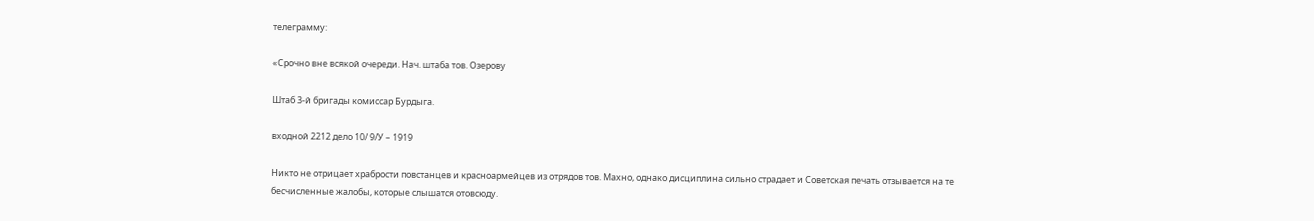телеграмму:

«Срочно вне всякой очереди. Нач. штаба тов. Озерову

Штаб 3-й бригады комиссар Бурдыга.

входной 2212 дело 10/ 9/У – 1919

Никто не отрицает храбрости повстанцев и красноармейцев из отрядов тов. Махно, однако дисциплина сильно страдает и Советская печать отзывается на те бесчисленные жалобы, которые слышатся отовсюду.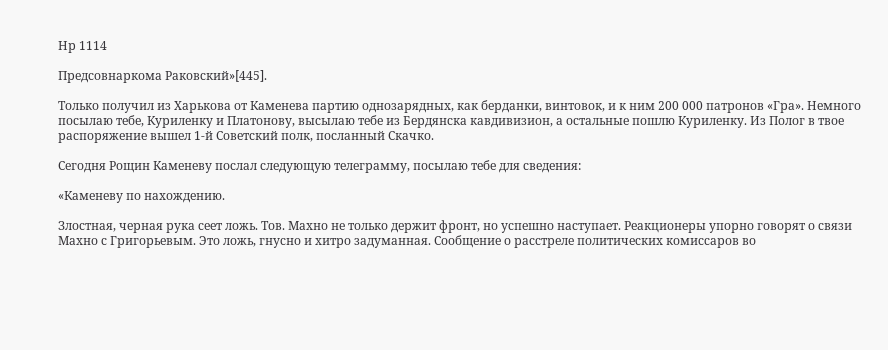Нр 1114

Предсовнаркома Раковский»[445].

Только получил из Харькова от Каменева партию однозарядных, как берданки, винтовок, и к ним 200 000 патронов «Гра». Немного посылаю тебе, Куриленку и Платонову, высылаю тебе из Бердянска кавдивизион, а остальные пошлю Куриленку. Из Полог в твое распоряжение вышел 1-й Советский полк, посланный Скачко.

Сегодня Рощин Каменеву послал следующую телеграмму, посылаю тебе для сведения:

«Каменеву по нахождению.

Злостная, черная рука сеет ложь. Тов. Махно не только держит фронт, но успешно наступает. Реакционеры упорно говорят о связи Махно с Григорьевым. Это ложь, гнусно и хитро задуманная. Сообщение о расстреле политических комиссаров во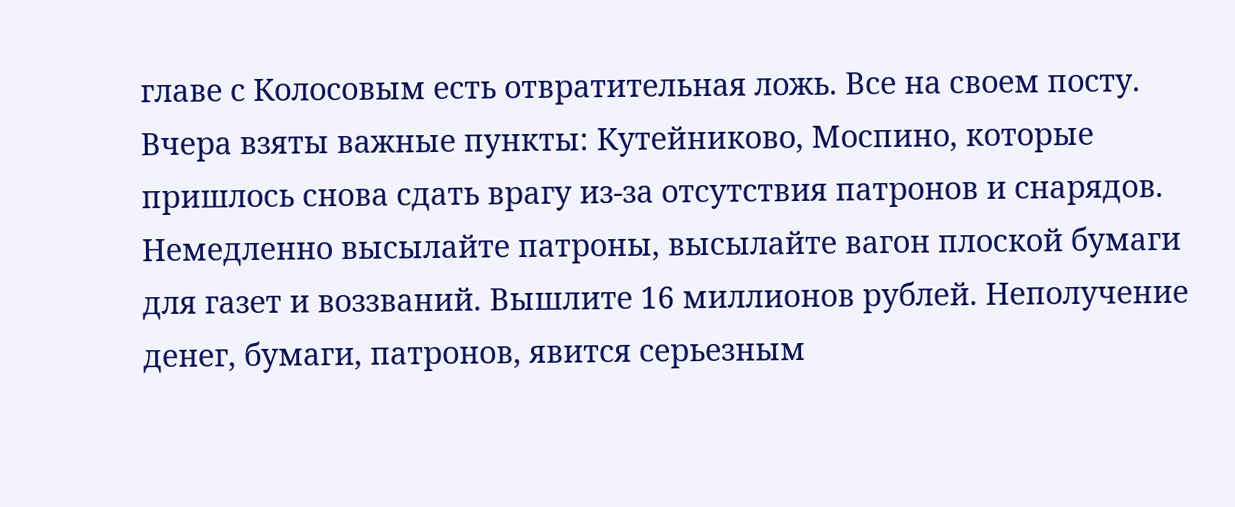главе с Колосовым есть отвратительная ложь. Все на своем посту. Вчера взяты важные пункты: Кутейниково, Моспино, которые пришлось снова сдать врагу из-за отсутствия патронов и снарядов. Немедленно высылайте патроны, высылайте вагон плоской бумаги для газет и воззваний. Вышлите 16 миллионов рублей. Неполучение денег, бумаги, патронов, явится серьезным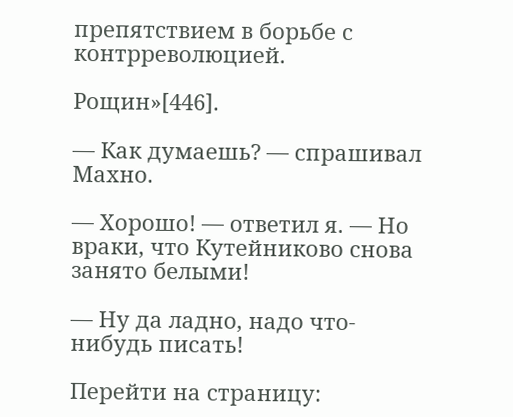препятствием в борьбе с контрреволюцией.

Рощин»[446].

— Как думаешь? — спрашивал Махно.

— Хорошо! — ответил я. — Но враки, что Кутейниково снова занято белыми!

— Ну да ладно, надо что-нибудь писать!

Перейти на страницу: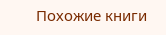Похожие книги